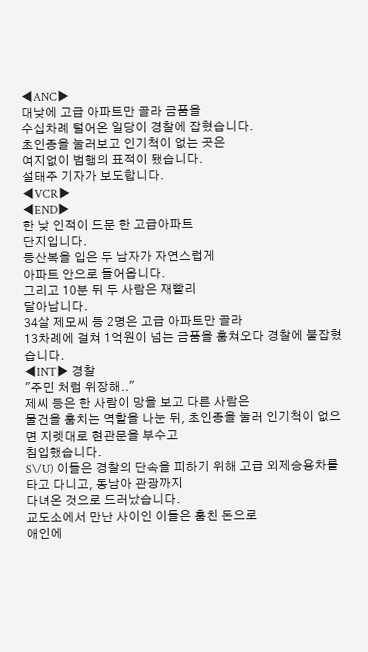◀ANC▶
대낮에 고급 아파트만 골라 금품을
수십차례 털어온 일당이 경찰에 잡혔습니다.
초인종을 눌러보고 인기척이 없는 곳은
여지없이 범행의 표적이 됐습니다.
설태주 기자가 보도합니다.
◀VCR▶
◀END▶
한 낮 인적이 드문 한 고급아파트
단지입니다.
등산복을 입은 두 남자가 자연스럽게
아파트 안으로 들어옵니다.
그리고 10분 뒤 두 사람은 재빨리
달아납니다.
34살 제모씨 등 2명은 고급 아파트만 골라
13차례에 걸쳐 1억원이 넘는 금품을 훔쳐오다 경찰에 붙잡혔습니다.
◀INT▶ 경찰
"주민 처럼 위장해.."
제씨 등은 한 사람이 망을 보고 다른 사람은
물건을 훔치는 역할을 나눈 뒤, 초인종을 눌러 인기척이 없으면 지렛대로 현관문을 부수고
침입했습니다.
S\/U) 이들은 경찰의 단속을 피하기 위해 고급 외제승용차를 타고 다니고, 동남아 관광까지
다녀온 것으로 드러났습니다.
교도소에서 만난 사이인 이들은 훔친 돈으로
애인에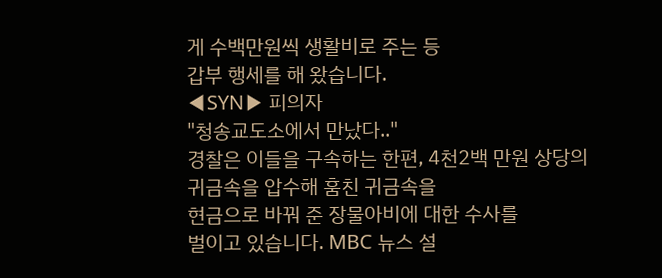게 수백만원씩 생활비로 주는 등
갑부 행세를 해 왔습니다.
◀SYN▶ 피의자
"청송교도소에서 만났다.."
경찰은 이들을 구속하는 한편, 4천2백 만원 상당의 귀금속을 압수해 훔친 귀금속을
현금으로 바꿔 준 장물아비에 대한 수사를
벌이고 있습니다. MBC 뉴스 설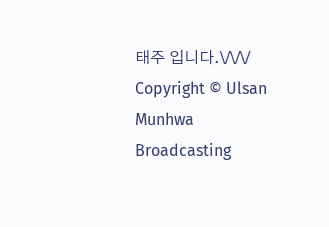태주 입니다.\/\/\/
Copyright © Ulsan Munhwa Broadcasting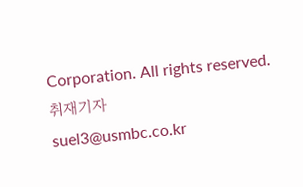Corporation. All rights reserved.
취재기자
suel3@usmbc.co.kr